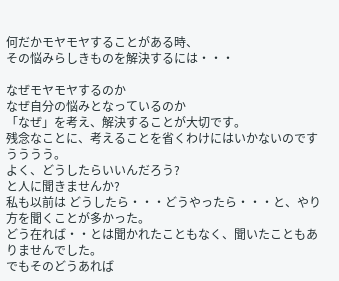何だかモヤモヤすることがある時、
その悩みらしきものを解決するには・・・

なぜモヤモヤするのか
なぜ自分の悩みとなっているのか
「なぜ」を考え、解決することが大切です。
残念なことに、考えることを省くわけにはいかないのですうううう。
よく、どうしたらいいんだろう?
と人に聞きませんか?
私も以前は どうしたら・・・どうやったら・・・と、やり方を聞くことが多かった。
どう在れば・・とは聞かれたこともなく、聞いたこともありませんでした。
でもそのどうあれば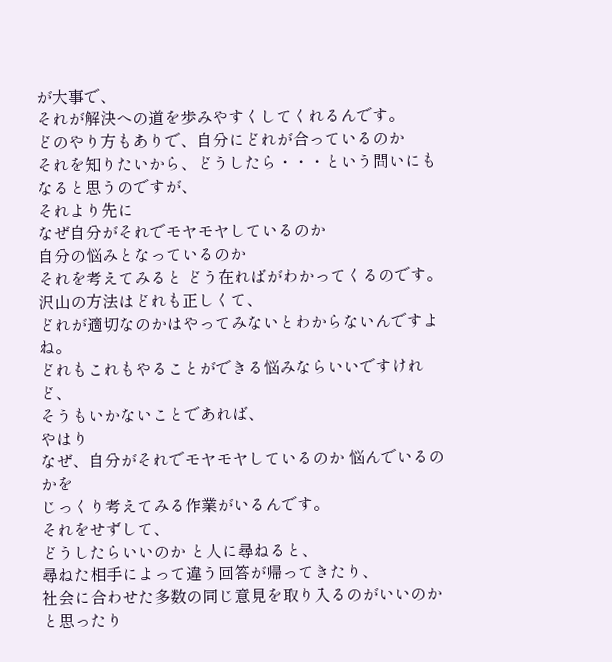が大事で、
それが解決への道を歩みやすくしてくれるんです。
どのやり方もありで、自分にどれが合っているのか
それを知りたいから、どうしたら・・・という問いにもなると思うのですが、
それより先に
なぜ自分がそれでモヤモヤしているのか
自分の悩みとなっているのか
それを考えてみると どう在ればがわかってくるのです。
沢山の方法はどれも正しくて、
どれが適切なのかはやってみないとわからないんですよね。
どれもこれもやることができる悩みならいいですけれど、
そうもいかないことであれば、
やはり
なぜ、自分がそれでモヤモヤしているのか 悩んでいるのかを
じっくり考えてみる作業がいるんです。
それをせずして、
どうしたらいいのか と人に尋ねると、
尋ねた相手によって違う回答が帰ってきたり、
社会に合わせた多数の同じ意見を取り入るのがいいのかと思ったり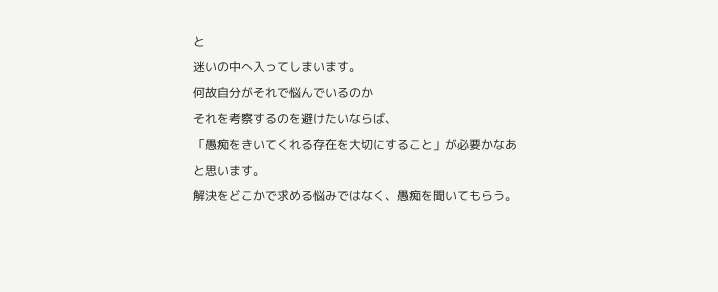と
迷いの中へ入ってしまいます。
何故自分がそれで悩んでいるのか
それを考察するのを避けたいならば、
「愚痴をきいてくれる存在を大切にすること」が必要かなあと思います。
解決をどこかで求める悩みではなく、愚痴を聞いてもらう。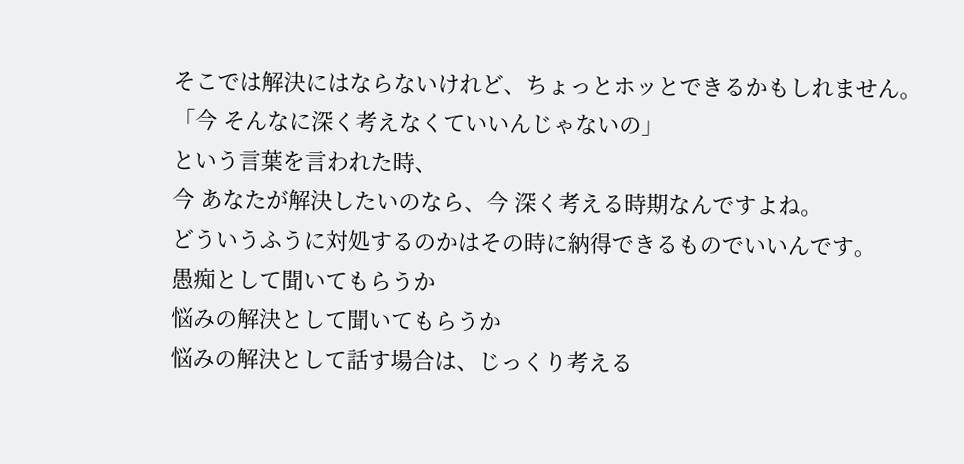そこでは解決にはならないけれど、ちょっとホッとできるかもしれません。
「今 そんなに深く考えなくていいんじゃないの」
という言葉を言われた時、
今 あなたが解決したいのなら、今 深く考える時期なんですよね。
どういうふうに対処するのかはその時に納得できるものでいいんです。
愚痴として聞いてもらうか
悩みの解決として聞いてもらうか
悩みの解決として話す場合は、じっくり考える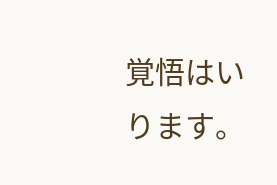覚悟はいります。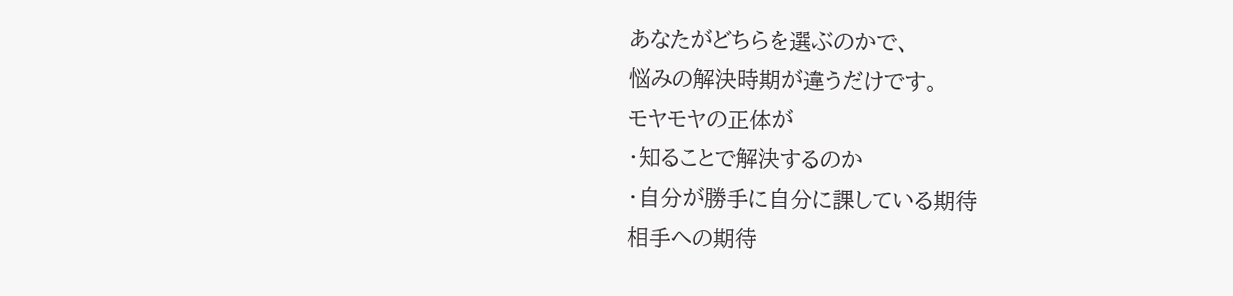あなたがどちらを選ぶのかで、
悩みの解決時期が違うだけです。
モヤモヤの正体が
・知ることで解決するのか
・自分が勝手に自分に課している期待
相手への期待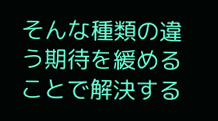そんな種類の違う期待を緩めることで解決する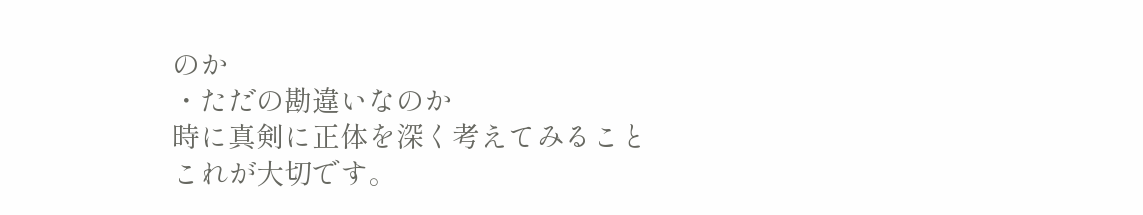のか
・ただの勘違いなのか
時に真剣に正体を深く考えてみること
これが大切です。